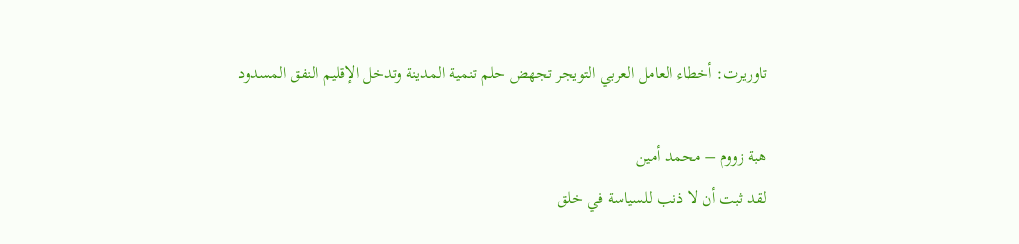تاوريرت: أخطاء العامل العربي التويجر تجهض حلم تنمية المدينة وتدخل الإقليم النفق المسدود

هبة زووم – محمد أمين
لقد ثبت أن لا ذنب للسياسة في خلق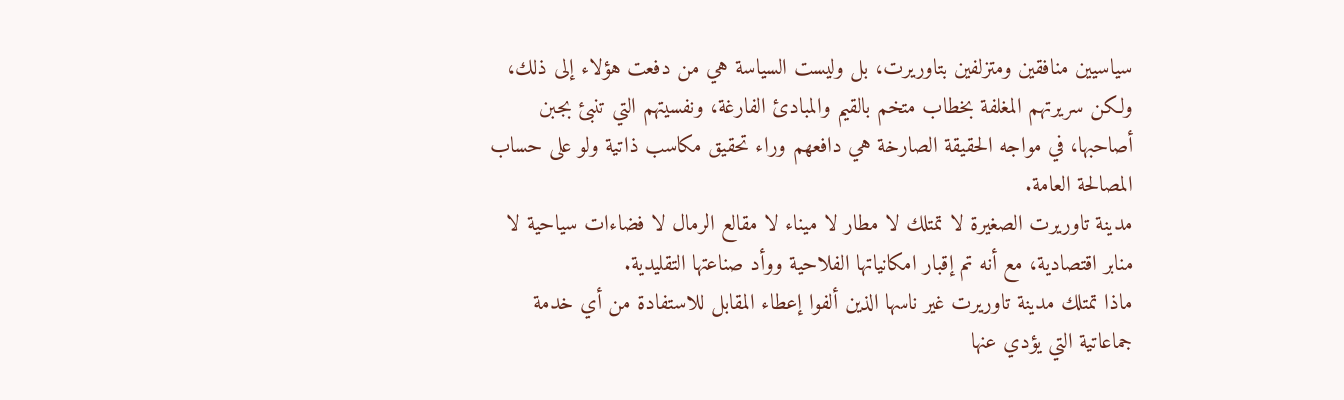سياسيين منافقين ومتزلفين بتاوريرت، بل وليست السياسة هي من دفعت هؤلاء إلى ذلك، ولكن سريرتهم المغلفة بخطاب متخم بالقيم والمبادئ الفارغة، ونفسيتهم التي تنبئ بجبن أصاحبها، في مواجه الحقيقة الصارخة هي دافعهم وراء تحقيق مكاسب ذاتية ولو على حساب المصالحة العامة.
مدينة تاوريرت الصغيرة لا تمتلك لا مطار لا ميناء لا مقالع الرمال لا فضاءات سياحية لا منابر اقتصادية، مع أنه تم إقبار امكانياتها الفلاحية ووأد صناعتها التقليدية.
ماذا تمتلك مدينة تاوريرت غير ناسها الذين ألفوا إعطاء المقابل للاستفادة من أي خدمة جماعاتية التي يؤدي عنها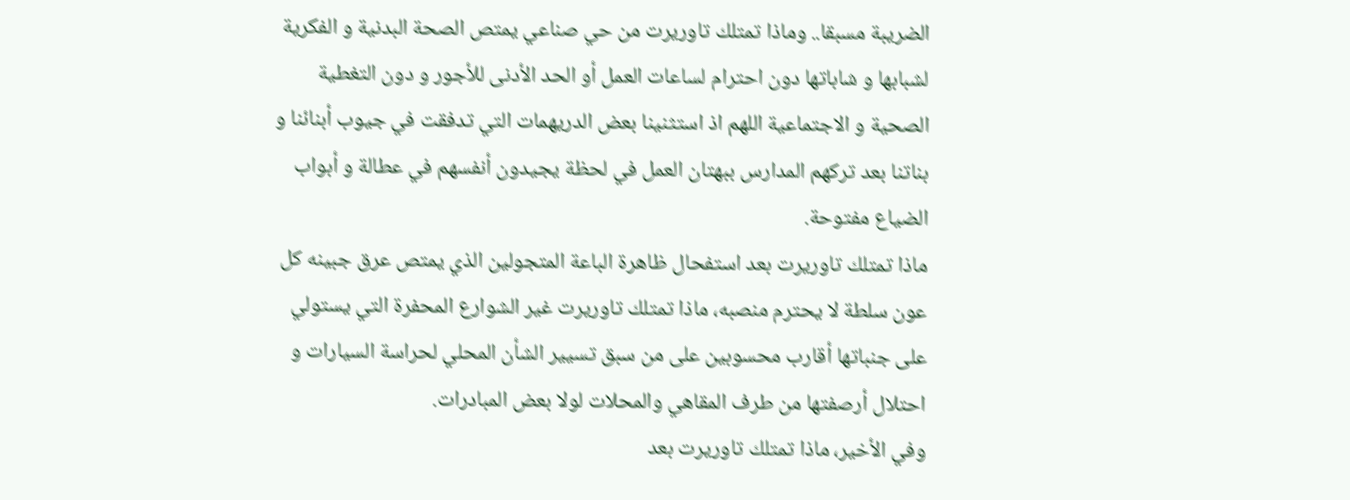الضريبة مسبقا.. وماذا تمتلك تاوريرت من حي صناعي يمتص الصحة البدنية و الفكرية لشبابها و شاباتها دون احترام لساعات العمل أو الحد الأدنى للأجور و دون التغطية الصحية و الاجتماعية اللهم اذ استثنينا بعض الدريهمات التي تدفقت في جيوب أبنائنا و بناتنا بعد تركهم المدارس ببهتان العمل في لحظة يجيدون أنفسهم في عطالة و أبواب الضياع مفتوحة.
ماذا تمتلك تاوريرت بعد استفحال ظاهرة الباعة المتجولين الذي يمتص عرق جبينه كل عون سلطة لا يحترم منصبه، ماذا تمتلك تاوريرت غير الشوارع المحفرة التي يستولي على جنباتها أقارب محسوبين على من سبق تسيير الشأن المحلي لحراسة السيارات و احتلال أرصفتها من طرف المقاهي والمحلات لولا بعض المبادرات.
وفي الأخير، ماذا تمتلك تاوريرت بعد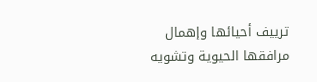ترييف أحيائها وإهمال مرافقها الحيوية وتشويه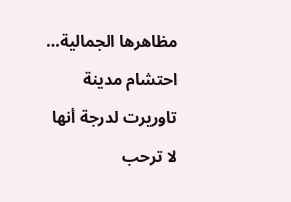مظاهرها الجمالية… احتشام مدينة تاوريرت لدرجة أنها لا ترحب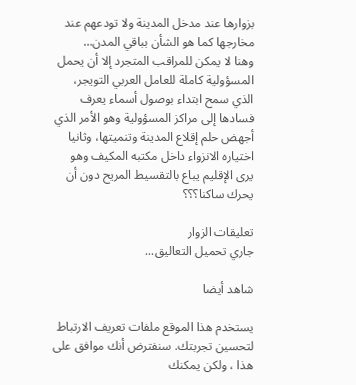بزوارها عند مدخل المدينة ولا تودعهم عند مخارجها كما هو الشأن بباقي المدن…
وهنا لا يمكن للمراقب المتجرد إلا أن يحمل المسؤولية كاملة للعامل العربي التويجر، الذي سمح ابتداء بوصول أسماء يعرف فسادها إلى مراكز المسؤولية وهو الأمر الذي أجهض حلم إقلاع المدينة وتنميتها، وثانيا اختياره الانزواء داخل مكتبه المكيف وهو يرى الإقليم يباع بالتقسيط المريح دون أن يحرك ساكنا؟؟؟

تعليقات الزوار
جاري تحميل التعاليق...

شاهد أيضا

يستخدم هذا الموقع ملفات تعريف الارتباط لتحسين تجربتك. سنفترض أنك موافق على هذا ، ولكن يمكنك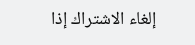إلغاء الاشتراك إذا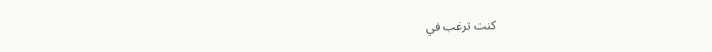كنت ترغب في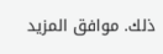ذلك. موافق المزيد